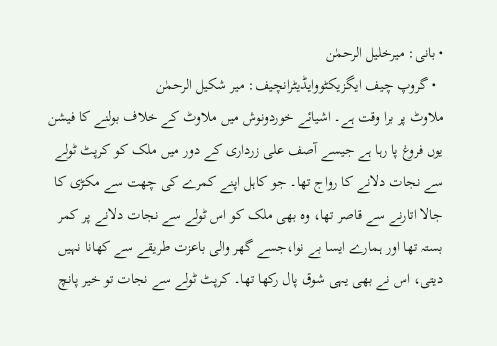• بانی: میرخلیل الرحمٰن
  • گروپ چیف ایگزیکٹووایڈیٹرانچیف: میر شکیل الرحمٰن
ملاوٹ پر برا وقت ہے۔ اشیائے خوردونوش میں ملاوٹ کے خلاف بولنے کا فیشن یوں فروغ پا رہا ہے جیسے آصف علی زرداری کے دور میں ملک کو کرپٹ ٹولے سے نجات دلانے کا رواج تھا۔ جو کاہل اپنے کمرے کی چھت سے مکڑی کا جالا اتارنے سے قاصر تھا، وہ بھی ملک کو اس ٹولے سے نجات دلانے پر کمر بستہ تھا اور ہمارے ایسا بے نوا،جسے گھر والی باعزت طریقے سے کھانا نہیں دیتی، اس نے بھی یہی شوق پال رکھا تھا۔ کرپٹ ٹولے سے نجات تو خیر پانچ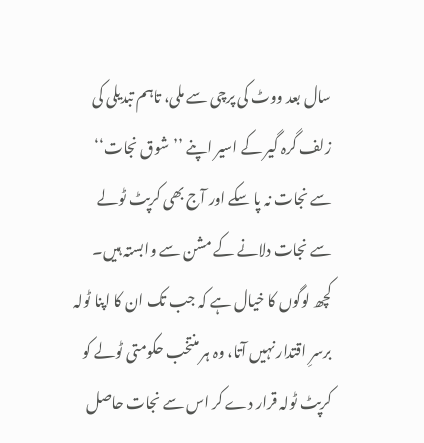سال بعد ووٹ کی پرچی سے ملی، تاہم تبدیلی کی زلف گرہ گیر کے اسیر اپنے ’’شوق نجات‘‘ سے نجات نہ پا سکے اور آج بھی کرپٹ ٹولے سے نجات دلانے کے مشن سے وابستہ ہیں۔ کچھ لوگوں کا خیال ہے کہ جب تک ان کا اپنا ٹولہ برسرِ اقتدار نہیں آتا، وہ ہر منتخب حکومتی ٹولے کو کرپٹ ٹولہ قرار دے کر اس سے نجات حاصل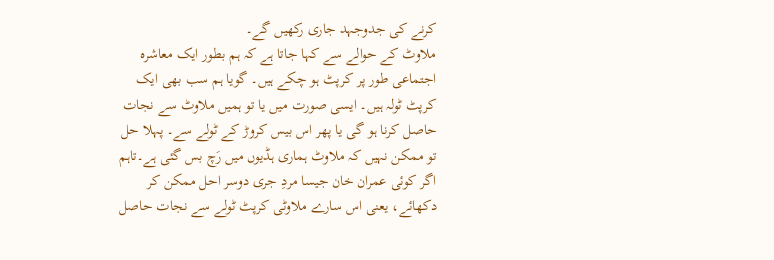کرنے کی جدوجہد جاری رکھیں گے۔
ملاوٹ کے حوالے سے کہا جاتا ہے کہ ہم بطور ایک معاشرہ اجتماعی طور پر کرپٹ ہو چکے ہیں۔ گویا ہم سب بھی ایک کرپٹ ٹولہ ہیں۔ ایسی صورت میں یا تو ہمیں ملاوٹ سے نجات حاصل کرنا ہو گی یا پھر اس بیس کروڑ کے ٹولے سے۔ پہلا حل تو ممکن نہیں کہ ملاوٹ ہماری ہڈیوں میں رَچ بس گئی ہے۔تاہم اگر کوئی عمران خان جیسا مردِ جری دوسر احل ممکن کر دکھائے، یعنی اس سارے ملاوٹی کرپٹ ٹولے سے نجات حاصل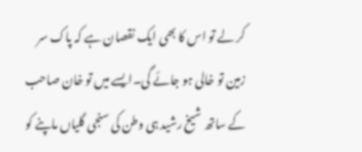کر لے تو اس کا بھی ایک نقصان ہے کہ پاک سر زمین تو خالی ہو جائے گی۔ایسے میں تو خان صاحب کے ساتھ شیخ رشید ہی وطن کی سنجی گلیاں ماپنے کو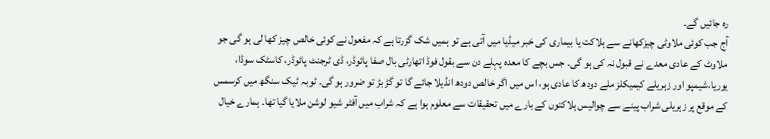رہ جائیں گے۔
آج جب کوئی ملاوٹی چیزکھانے سے ہلاکت یا بیماری کی خبر میڈیا میں آتی ہے تو ہمیں شک گزرتا ہے کہ مفعول نے کوئی خالص چیز کھا لی ہو گی جو ملاوٹ کے عادی معدے نے قبول نہ کی ہو گی۔ جس بچے کا معدہ پہلے دن سے بقول فوڈ اتھارٹی بال صفا پائوڈر، ڈی ٹرجنٹ پائوڈر، کاسٹک سوڈا، یوریا،شیمپو اور زہریلے کیمیکلز ملے دودھ کا عادی ہو، اس میں اگر خالص دودھ انڈیلا جائے گا تو گڑ بڑ تو ضرور ہو گی۔ ٹوبہ ٹیک سنگھ میں کرسمس کے موقع پر زہریلی شراب پینے سے چوالیس ہلاکتوں کے بارے میں تحقیقات سے معلوم ہوا ہے کہ شراب میں آفٹر شیو لوشن ملایا گیا تھا۔ ہمارے خیال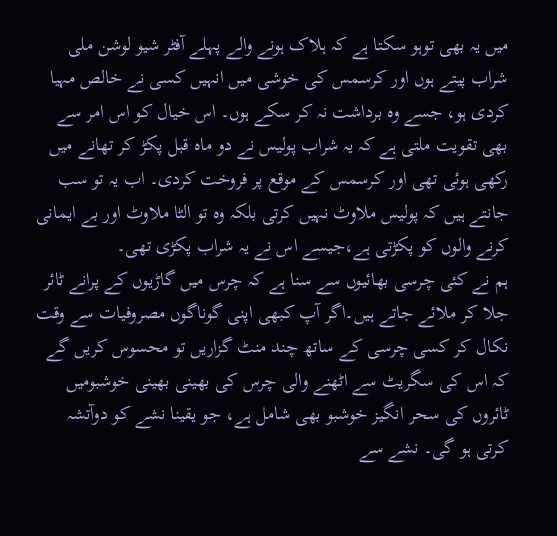میں یہ بھی توہو سکتا ہے کہ ہلاک ہونے والے پہلے آفٹر شیو لوشن ملی شراب پیتے ہوں اور کرسمس کی خوشی میں انہیں کسی نے خالص مہیا کردی ہو، جسے وہ برداشت نہ کر سکے ہوں۔ اس خیال کو اس امر سے بھی تقویت ملتی ہے کہ یہ شراب پولیس نے دو ماہ قبل پکڑ کر تھانے میں رکھی ہوئی تھی اور کرسمس کے موقع پر فروخت کردی۔ اب یہ تو سب جانتے ہیں کہ پولیس ملاوٹ نہیں کرتی بلکہ وہ تو الٹا ملاوٹ اور بے ایمانی کرنے والوں کو پکڑتی ہے،جیسے اس نے یہ شراب پکڑی تھی۔
ہم نے کئی چرسی بھائیوں سے سنا ہے کہ چرس میں گاڑیوں کے پرانے ٹائر جلا کر ملائے جاتے ہیں۔اگر آپ کبھی اپنی گوناگوں مصروفیات سے وقت نکال کر کسی چرسی کے ساتھ چند منٹ گزاریں تو محسوس کریں گے کہ اس کی سگریٹ سے اٹھنے والی چرس کی بھینی بھینی خوشبومیں ٹائروں کی سحر انگیز خوشبو بھی شامل ہے، جو یقینا نشے کو دوآتشہ کرتی ہو گی۔ نشے سے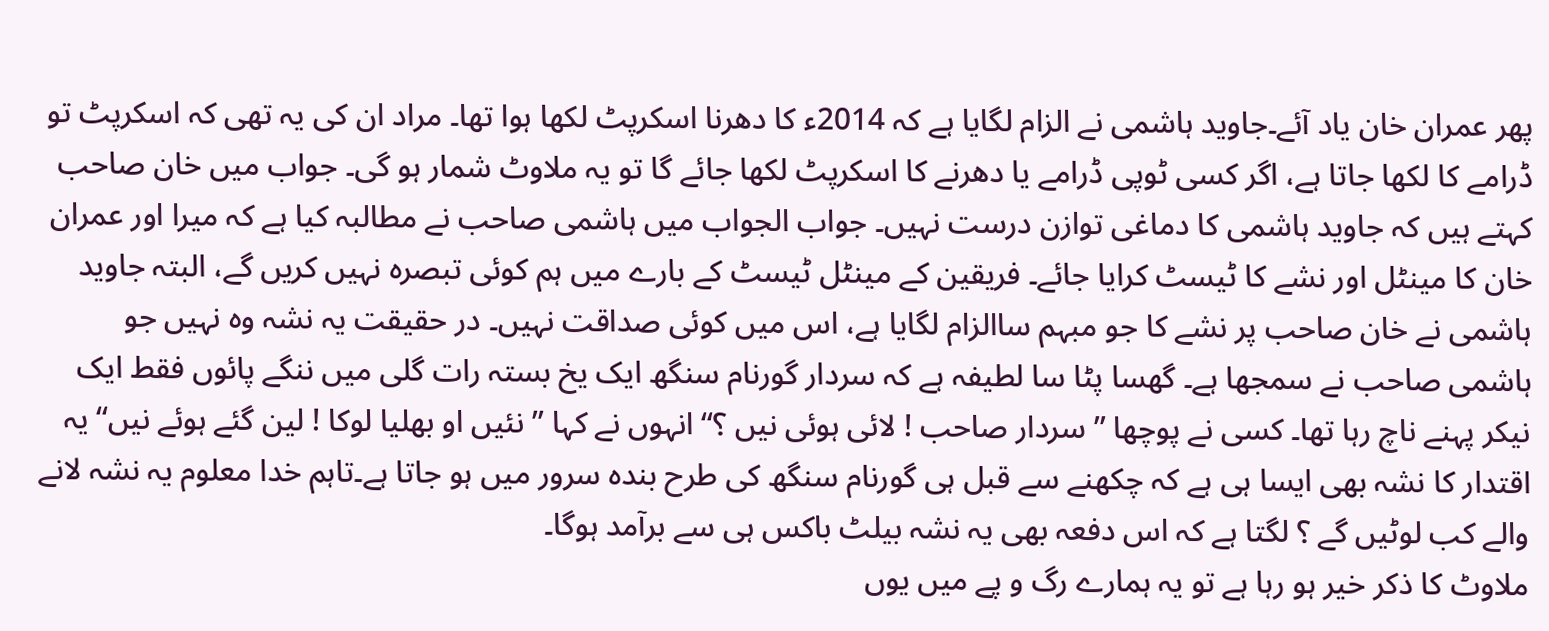پھر عمران خان یاد آئے۔جاوید ہاشمی نے الزام لگایا ہے کہ 2014ء کا دھرنا اسکرپٹ لکھا ہوا تھا۔ مراد ان کی یہ تھی کہ اسکرپٹ تو ڈرامے کا لکھا جاتا ہے، اگر کسی ٹوپی ڈرامے یا دھرنے کا اسکرپٹ لکھا جائے گا تو یہ ملاوٹ شمار ہو گی۔ جواب میں خان صاحب کہتے ہیں کہ جاوید ہاشمی کا دماغی توازن درست نہیں۔ جواب الجواب میں ہاشمی صاحب نے مطالبہ کیا ہے کہ میرا اور عمران خان کا مینٹل اور نشے کا ٹیسٹ کرایا جائے۔ فریقین کے مینٹل ٹیسٹ کے بارے میں ہم کوئی تبصرہ نہیں کریں گے، البتہ جاوید ہاشمی نے خان صاحب پر نشے کا جو مبہم ساالزام لگایا ہے، اس میں کوئی صداقت نہیں۔ در حقیقت یہ نشہ وہ نہیں جو ہاشمی صاحب نے سمجھا ہے۔ گھسا پٹا سا لطیفہ ہے کہ سردار گورنام سنگھ ایک یخ بستہ رات گلی میں ننگے پائوں فقط ایک نیکر پہنے ناچ رہا تھا۔ کسی نے پوچھا ’’ سردار صاحب ! لائی ہوئی نیں ؟‘‘ انہوں نے کہا ’’ نئیں او بھلیا لوکا ! لین گئے ہوئے نیں‘‘یہ اقتدار کا نشہ بھی ایسا ہی ہے کہ چکھنے سے قبل ہی گورنام سنگھ کی طرح بندہ سرور میں ہو جاتا ہے۔تاہم خدا معلوم یہ نشہ لانے والے کب لوٹیں گے ؟ لگتا ہے کہ اس دفعہ بھی یہ نشہ بیلٹ باکس ہی سے برآمد ہوگا۔
ملاوٹ کا ذکر خیر ہو رہا ہے تو یہ ہمارے رگ و پے میں یوں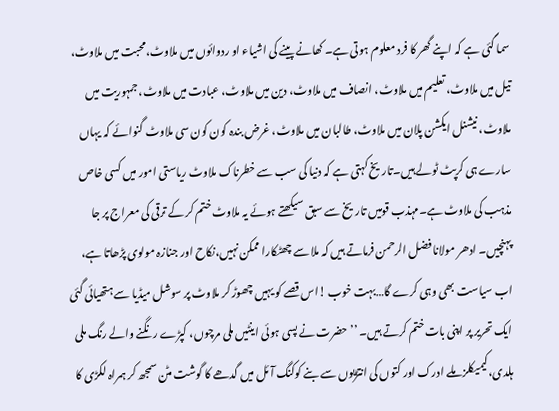سما گئی ہے کہ اپنے گھر کا فرد معلوم ہوتی ہے۔ کھانے پینے کی اشیاء او ردوائوں میں ملاوٹ،محبت میں ملاوٹ، تیل میں ملاوٹ، تعلیم میں ملاوٹ، انصاف میں ملاوٹ، دین میں ملاوٹ، عبادت میں ملاوٹ، جمہوریت میں ملاوٹ، نیشنل ایکشن پلان میں ملاوٹ، طالبان میں ملاوٹ، غرض بندہ کون کون سی ملاوٹ گنوائے کہ یہاں سارے ہی کرپٹ ٹولے ہیں۔تاریخ کہتی ہے کہ دنیا کی سب سے خطرناک ملاوٹ ریاستی امور میں کسی خاص مذہب کی ملاوٹ ہے۔مہذب قومیں تاریخ سے سبق سیکھتے ہوئے یہ ملاوٹ ختم کر کے ترقی کی معراج پر جا پہنچیں۔ ادھر مولانا فضل الرحمن فرماتے ہیں کہ ملا سے چھٹکارا ممکن نہیں،نکاح اور جنازہ مولوی پڑھاتا ہے، اب سیاست بھی وہی کرے گا…بہت خوب !اس قصے کو یہیں چھوڑ کر ملاوٹ پر سوشل میڈیا سے ہتھیائی گئی ایک تحریر پر اپنی بات ختم کرتے ہیں۔ ’’حضرت نے پسی ہوئی اینٹیں ملی مرچوں، کپڑے رنگنے والے رنگ ملی ہلدی،کیمیکلز ملے ادرک اور کتوں کی انتڑیوں سے بنے کوکنگ آئل میں گدھے کا گوشت مٹن سمجھ کر ہمراہ لکڑی کا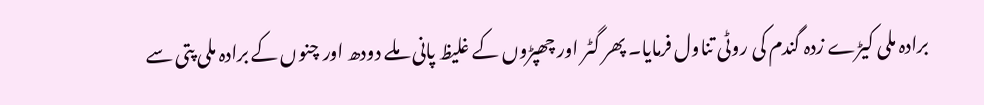برادہ ملی کیڑے زدہ گندم کی روٹی تناول فرمایا۔ پھر گٹر اور چھپڑوں کے غلیظ پانی ملے دودھ اور چنوں کے برادہ ملی پتی سے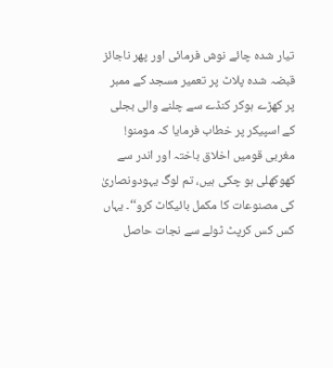تیار شدہ چائے نوش فرمائی اور پھر ناجائز قبضہ شدہ پلاٹ پر تعمیر مسجد کے ممبر پر کھڑے ہوکر کنڈے سے چلنے والی بجلی کے اسپیکر پر خطاب فرمایا کہ مومنو! مغربی قومیں اخلاق باختہ اور اندر سے کھوکھلی ہو چکی ہیں، تم لوگ یہودونصاریٰ کی مصنوعات کا مکمل بائیکاٹ کرو‘‘۔ یہاں کس کس کرپٹ ٹولے سے نجات حاصل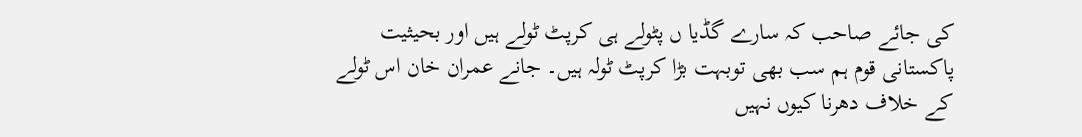کی جائے صاحب کہ سارے گڈیا ں پٹولے ہی کرپٹ ٹولے ہیں اور بحیثیت پاکستانی قوم ہم سب بھی توبہت بڑا کرپٹ ٹولہ ہیں۔ جانے عمران خان اس ٹولے کے خلاف دھرنا کیوں نہیں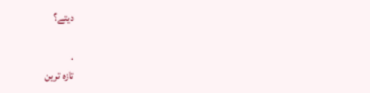دیتے؟

.
تازہ ترین